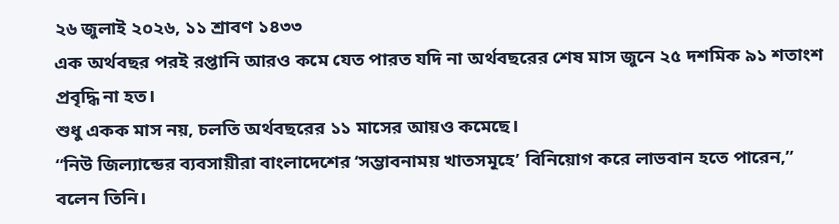২৬ জুলাই ২০২৬, ১১ শ্রাবণ ১৪৩৩
এক অর্থবছর পরই রপ্তানি আরও কমে যেত পারত যদি না অর্থবছরের শেষ মাস জুনে ২৫ দশমিক ৯১ শতাংশ প্রবৃদ্ধি না হত।
শুধু একক মাস নয়, চলতি অর্থবছরের ১১ মাসের আয়ও কমেছে।
“নিউ জিল্যান্ডের ব্যবসায়ীরা বাংলাদেশের ‘সম্ভাবনাময় খাতসমূহে’ বিনিয়োগ করে লাভবান হতে পারেন,” বলেন তিনি।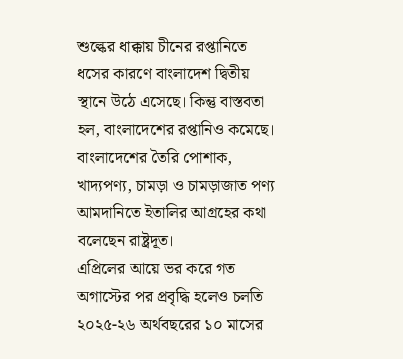শুল্কের ধাক্কায় চীনের রপ্তানিতে ধসের কারণে বাংলাদেশ দ্বিতীয় স্থানে উঠে এসেছে। কিন্তু বাস্তবতা হল, বাংলাদেশের রপ্তানিও কমেছে।
বাংলাদেশের তৈরি পোশাক, খাদ্যপণ্য, চামড়া ও চামড়াজাত পণ্য আমদানিতে ইতালির আগ্রহের কথা বলেছেন রাষ্ট্রদূত।
এপ্রিলের আয়ে ভর করে গত অগাস্টের পর প্রবৃদ্ধি হলেও চলতি ২০২৫-২৬ অর্থবছরের ১০ মাসের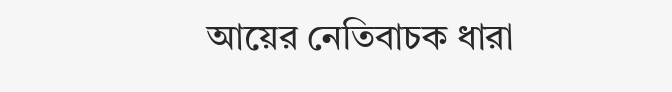আয়ের নেতিবাচক ধারা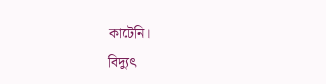কাটেনি।
বিদ্যুৎ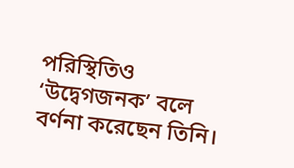পরিস্থিতিও ‘উদ্বেগজনক’ বলে বর্ণনা করেছেন তিনি।